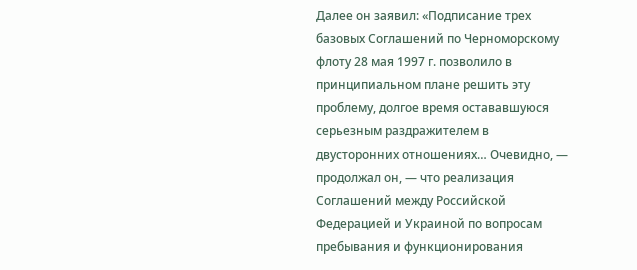Далее он заявил: «Подписание трех базовых Соглашений по Черноморскому флоту 28 мая 1997 г. позволило в принципиальном плане решить эту проблему, долгое время остававшуюся серьезным раздражителем в двусторонних отношениях… Очевидно, — продолжал он, — что реализация Соглашений между Российской Федерацией и Украиной по вопросам пребывания и функционирования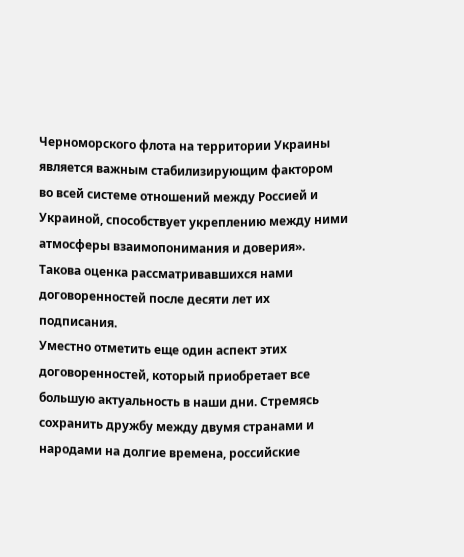Черноморского флота на территории Украины является важным стабилизирующим фактором во всей системе отношений между Россией и Украиной, способствует укреплению между ними атмосферы взаимопонимания и доверия».
Такова оценка рассматривавшихся нами договоренностей после десяти лет их подписания.
Уместно отметить еще один аспект этих договоренностей, который приобретает все большую актуальность в наши дни. Стремясь сохранить дружбу между двумя странами и народами на долгие времена, российские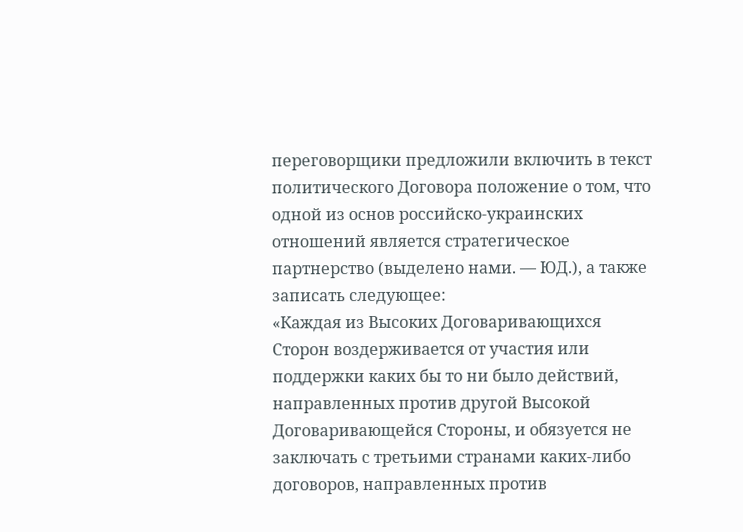переговорщики предложили включить в текст политического Договора положение о том, что одной из основ российско-украинских отношений является стратегическое партнерство (выделено нами. — ЮД.), а также записать следующее:
«Каждая из Высоких Договаривающихся Сторон воздерживается от участия или поддержки каких бы то ни было действий, направленных против другой Высокой Договаривающейся Стороны, и обязуется не заключать с третьими странами каких-либо договоров, направленных против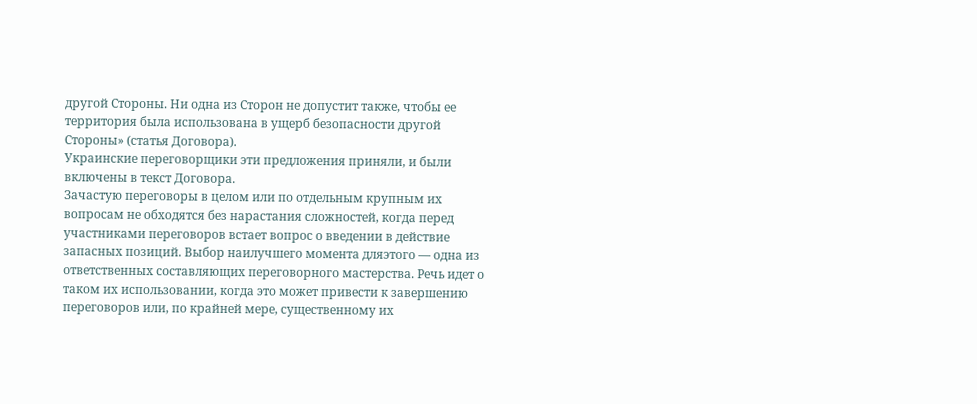другой Стороны. Ни одна из Сторон не допустит также, чтобы ее территория была использована в ущерб безопасности другой Стороны» (статья Договора).
Украинские переговорщики эти предложения приняли, и были включены в текст Договора.
Зачастую переговоры в целом или по отдельным крупным их вопросам не обходятся без нарастания сложностей, когда перед участниками переговоров встает вопрос о введении в действие запасных позиций. Выбор наилучшего момента дляэтого — одна из ответственных составляющих переговорного мастерства. Речь идет о таком их использовании, когда это может привести к завершению переговоров или, по крайней мере, существенному их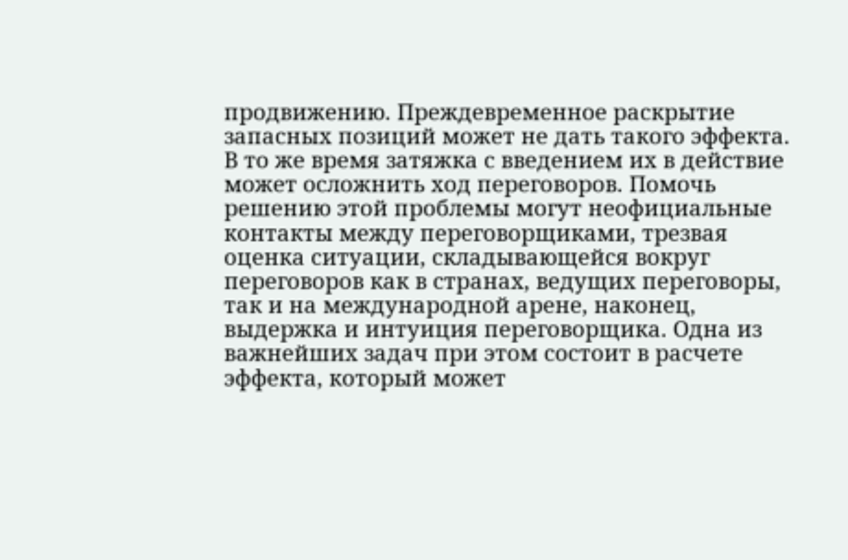продвижению. Преждевременное раскрытие запасных позиций может не дать такого эффекта. В то же время затяжка с введением их в действие может осложнить ход переговоров. Помочь решению этой проблемы могут неофициальные контакты между переговорщиками, трезвая оценка ситуации, складывающейся вокруг переговоров как в странах, ведущих переговоры, так и на международной арене, наконец, выдержка и интуиция переговорщика. Одна из важнейших задач при этом состоит в расчете эффекта, который может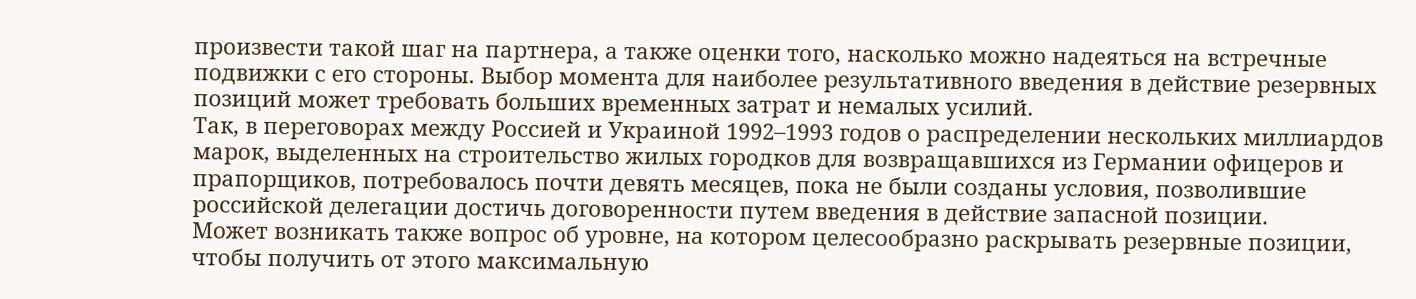произвести такой шаг на партнера, а также оценки того, насколько можно надеяться на встречные подвижки с его стороны. Выбор момента для наиболее результативного введения в действие резервных позиций может требовать больших временных затрат и немалых усилий.
Так, в переговорах между Россией и Украиной 1992–1993 годов о распределении нескольких миллиардов марок, выделенных на строительство жилых городков для возвращавшихся из Германии офицеров и прапорщиков, потребовалось почти девять месяцев, пока не были созданы условия, позволившие российской делегации достичь договоренности путем введения в действие запасной позиции.
Может возникать также вопрос об уровне, на котором целесообразно раскрывать резервные позиции, чтобы получить от этого максимальную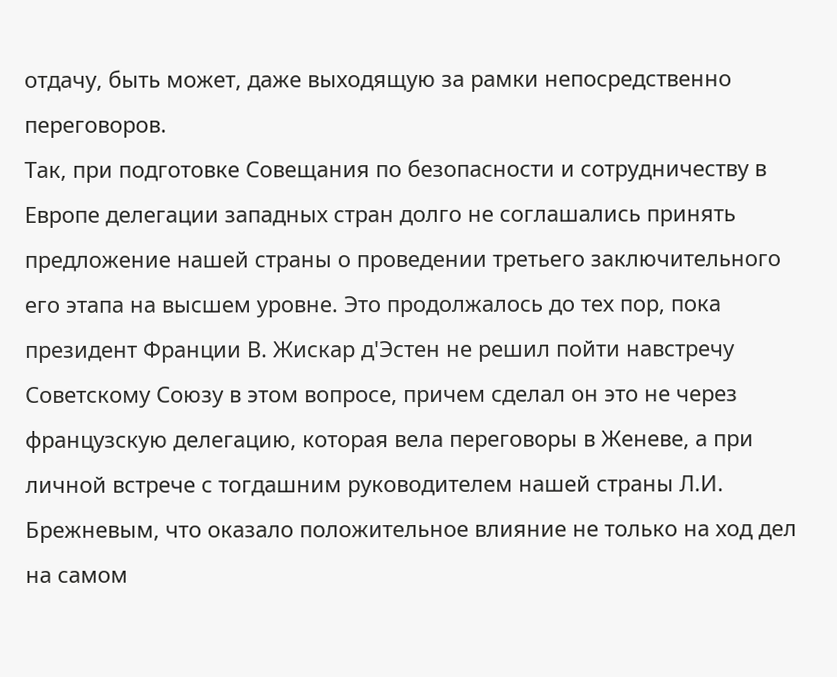отдачу, быть может, даже выходящую за рамки непосредственно переговоров.
Так, при подготовке Совещания по безопасности и сотрудничеству в Европе делегации западных стран долго не соглашались принять предложение нашей страны о проведении третьего заключительного его этапа на высшем уровне. Это продолжалось до тех пор, пока президент Франции В. Жискар д'Эстен не решил пойти навстречу Советскому Союзу в этом вопросе, причем сделал он это не через французскую делегацию, которая вела переговоры в Женеве, а при личной встрече с тогдашним руководителем нашей страны Л.И. Брежневым, что оказало положительное влияние не только на ход дел на самом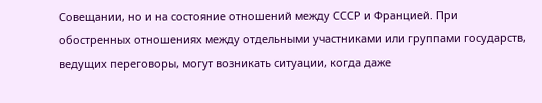Совещании, но и на состояние отношений между СССР и Францией. При обостренных отношениях между отдельными участниками или группами государств, ведущих переговоры, могут возникать ситуации, когда даже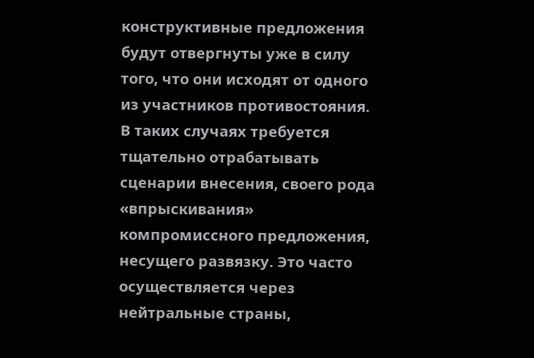конструктивные предложения будут отвергнуты уже в силу того, что они исходят от одного из участников противостояния. В таких случаях требуется тщательно отрабатывать сценарии внесения, своего рода «впрыскивания» компромиссного предложения, несущего развязку. Это часто осуществляется через нейтральные страны,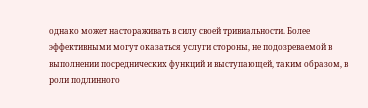однако может настораживать в силу своей тривиальности. Более эффективными могут оказаться услуги стороны, не подозреваемой в выполнении посреднических функций и выступающей, таким образом, в роли подлинного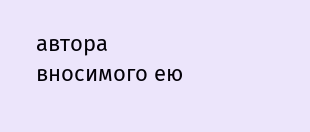автора вносимого ею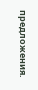предложения.